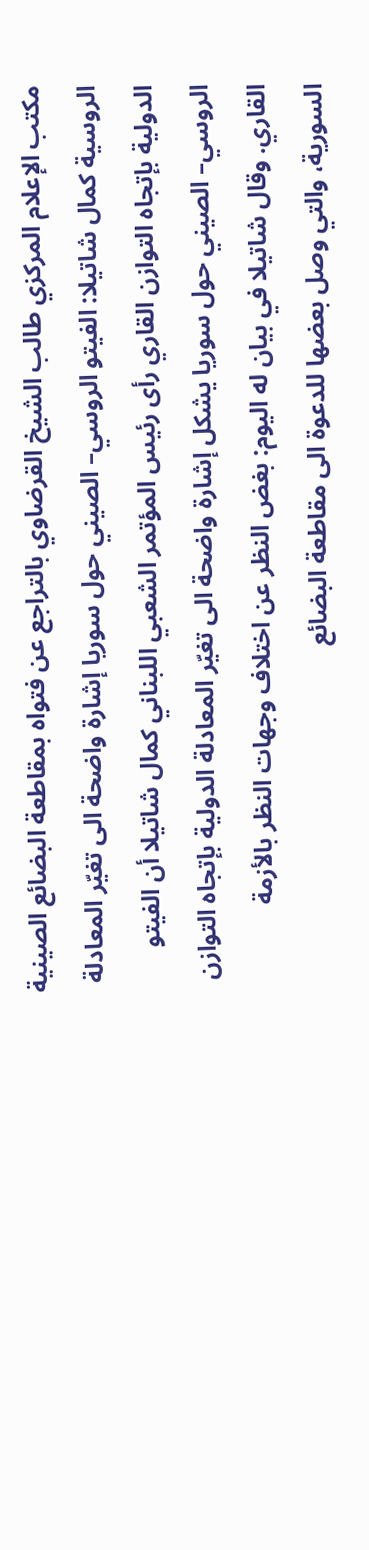مكتب الإعلام المركزي طالب الشيخ القرضاوي بالتراجع عن فتواه بمقاطعة البضائع الصينية الروسية كمال شاتيلا: الفيتو الروسي– الصيني حول سوريا إشارة واضحة الى تغيّر المعادلة الدولية بإتجاه التوازن القاري رأى رئيس المؤتمر الشعبي اللبناني كمال شاتيلا أن الفيتو الروسي– الصيني حول سوريا يشكل إشارة واضحة الى تغيّر المعادلة الدولية بإتجاه التوازن القاري. وقال شاتيلا في بيان له اليوم: بغض النظر عن اختلاف وجهات النظر بالأزمة السورية، والتي وصل بعضها للدعوة الى مقاطعة البضائع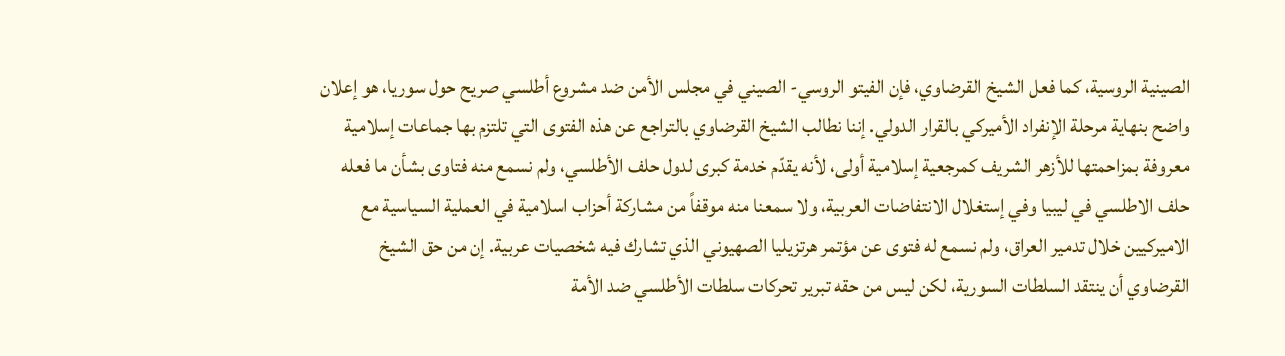الصينية الروسية، كما فعل الشيخ القرضاوي، فإن الفيتو الروسي- الصيني في مجلس الأمن ضد مشروع أطلسي صريح حول سوريا، هو إعلان واضح بنهاية مرحلة الإنفراد الأميركي بالقرار الدولي. إننا نطالب الشيخ القرضاوي بالتراجع عن هذه الفتوى التي تلتزم بها جماعات إسلامية معروفة بمزاحمتها للأزهر الشريف كمرجعية إسلامية أولى، لأنه يقدّم خدمة كبرى لدول حلف الأطلسي، ولم نسمع منه فتاوى بشأن ما فعله حلف الاطلسي في ليبيا وفي إستغلال الانتفاضات العربية، ولا سمعنا منه موقفاً من مشاركة أحزاب اسلامية في العملية السياسية مع الاميركيين خلال تدمير العراق، ولم نسمع له فتوى عن مؤتمر هرتزيليا الصهيوني الذي تشارك فيه شخصيات عربية. إن من حق الشيخ القرضاوي أن ينتقد السلطات السورية، لكن ليس من حقه تبرير تحركات سلطات الأطلسي ضد الأمة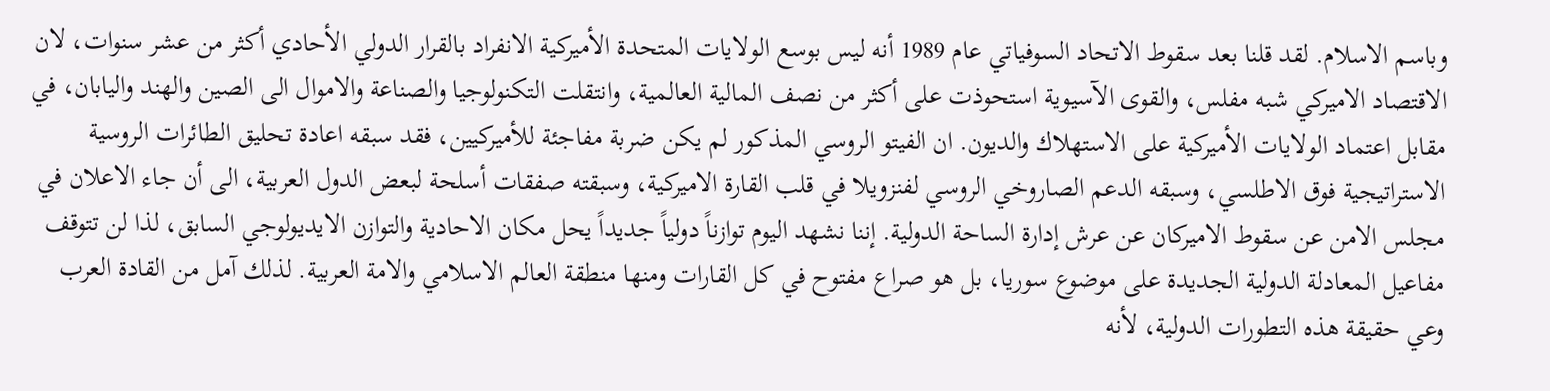وباسم الاسلام. لقد قلنا بعد سقوط الاتحاد السوفياتي عام 1989 أنه ليس بوسع الولايات المتحدة الأميركية الانفراد بالقرار الدولي الأحادي أكثر من عشر سنوات، لان الاقتصاد الاميركي شبه مفلس، والقوى الآسيوية استحوذت على أكثر من نصف المالية العالمية، وانتقلت التكنولوجيا والصناعة والاموال الى الصين والهند واليابان، في مقابل اعتماد الولايات الأميركية على الاستهلاك والديون. ان الفيتو الروسي المذكور لم يكن ضربة مفاجئة للأميركيين، فقد سبقه اعادة تحليق الطائرات الروسية الاستراتيجية فوق الاطلسي، وسبقه الدعم الصاروخي الروسي لفنزويلا في قلب القارة الاميركية، وسبقته صفقات أسلحة لبعض الدول العربية، الى أن جاء الاعلان في مجلس الامن عن سقوط الاميركان عن عرش إدارة الساحة الدولية. إننا نشهد اليوم توازناً دولياً جديداً يحل مكان الاحادية والتوازن الايديولوجي السابق، لذا لن تتوقف مفاعيل المعادلة الدولية الجديدة على موضوع سوريا، بل هو صراع مفتوح في كل القارات ومنها منطقة العالم الاسلامي والامة العربية. لذلك آمل من القادة العرب وعي حقيقة هذه التطورات الدولية، لأنه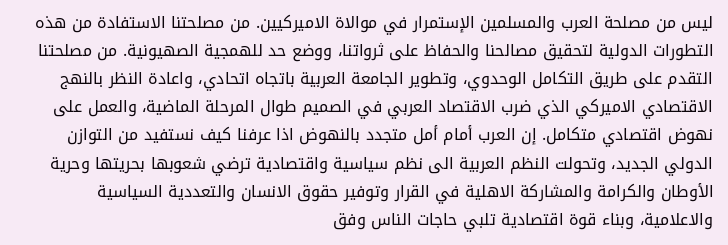ليس من مصلحة العرب والمسلمين الإستمرار في موالاة الاميركيين. من مصلحتنا الاستفادة من هذه التطورات الدولية لتحقيق مصالحنا والحفاظ على ثرواتنا، ووضع حد للهمجية الصهيونية. من مصلحتنا التقدم على طريق التكامل الوحدوي، وتطوير الجامعة العربية باتجاه اتحادي، واعادة النظر بالنهج الاقتصادي الاميركي الذي ضرب الاقتصاد العربي في الصميم طوال المرحلة الماضية، والعمل على نهوض اقتصادي متكامل. إن العرب أمام أمل متجدد بالنهوض اذا عرفنا كيف نستفيد من التوازن الدولي الجديد، وتحولت النظم العربية الى نظم سياسية واقتصادية ترضي شعوبها بحريتها وحرية الأوطان والكرامة والمشاركة الاهلية في القرار وتوفير حقوق الانسان والتعددية السياسية والاعلامية، وبناء قوة اقتصادية تلبي حاجات الناس وفق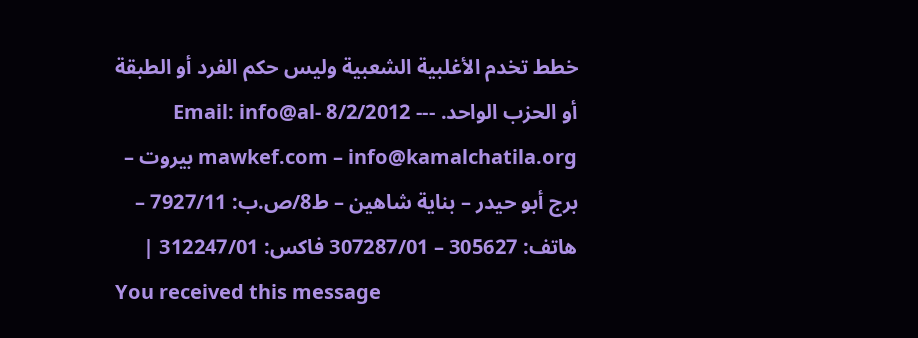خطط تخدم الأغلبية الشعبية وليس حكم الفرد أو الطبقة أو الحزب الواحد. --- 8/2/2012 Email: info@al-mawkef.com – info@kamalchatila.org بيروت – برج أبو حيدر – بناية شاهين – ط8/ص.ب: 7927/11 – هاتف: 305627 – 307287/01 فاكس: 312247/01 |
You received this message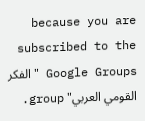because you are subscribed to the Google Groups "الفكر القومي العربي" group.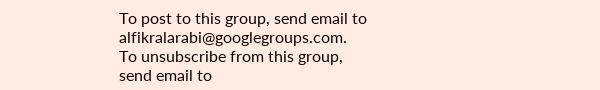To post to this group, send email to alfikralarabi@googlegroups.com.
To unsubscribe from this group, send email to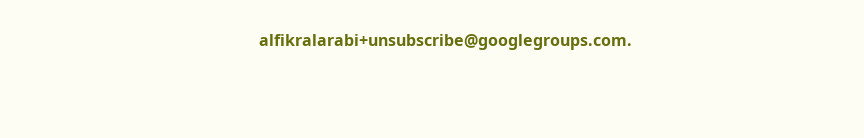alfikralarabi+unsubscribe@googlegroups.com.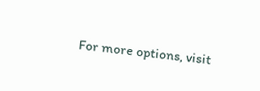For more options, visit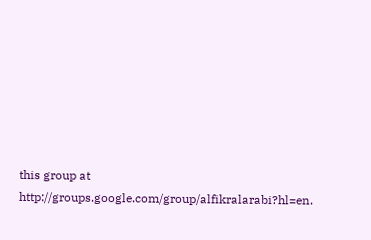this group at http://groups.google.com/group/alfikralarabi?hl=en.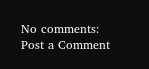No comments:
Post a Comment